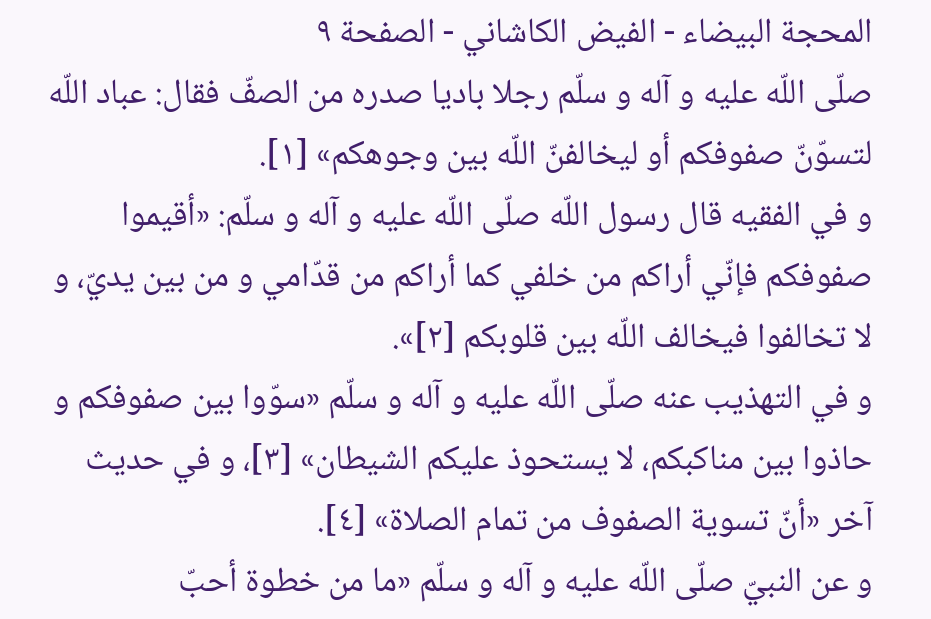المحجة البيضاء - الفيض الكاشاني - الصفحة ٩
صلّى اللّه عليه و آله و سلّم رجلا باديا صدره من الصفّ فقال: عباد اللّه لتسوّنّ صفوفكم أو ليخالفنّ اللّه بين وجوهكم» [١].
و في الفقيه قال رسول اللّه صلّى اللّه عليه و آله و سلّم: «أقيموا صفوفكم فإنّي أراكم من خلفي كما أراكم من قدّامي و من بين يديّ، و لا تخالفوا فيخالف اللّه بين قلوبكم [٢]».
و في التهذيب عنه صلّى اللّه عليه و آله و سلّم «سوّوا بين صفوفكم و حاذوا بين مناكبكم، لا يستحوذ عليكم الشيطان» [٣]، و في حديث آخر «أنّ تسوية الصفوف من تمام الصلاة» [٤].
و عن النبيّ صلّى اللّه عليه و آله و سلّم «ما من خطوة أحبّ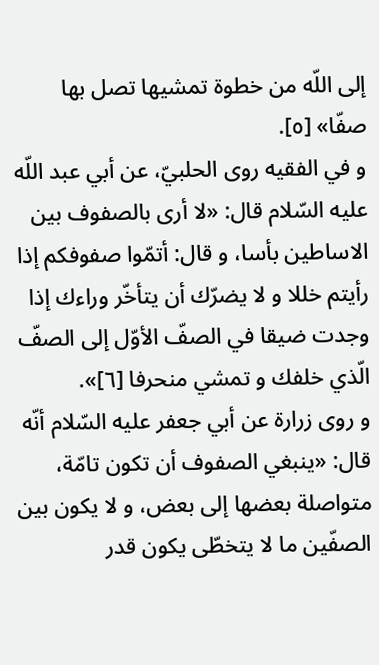إلى اللّه من خطوة تمشيها تصل بها صفّا» [٥].
و في الفقيه روى الحلبيّ، عن أبي عبد اللّه عليه السّلام قال: «لا أرى بالصفوف بين الاساطين بأسا، و قال: أتمّوا صفوفكم إذا رأيتم خللا و لا يضرّك أن يتأخّر وراءك إذا وجدت ضيقا في الصفّ الأوّل إلى الصفّ الّذي خلفك و تمشي منحرفا [٦]».
و روى زرارة عن أبي جعفر عليه السّلام أنّه قال: «ينبغي الصفوف أن تكون تامّة، متواصلة بعضها إلى بعض، و لا يكون بين الصفّين ما لا يتخطّى يكون قدر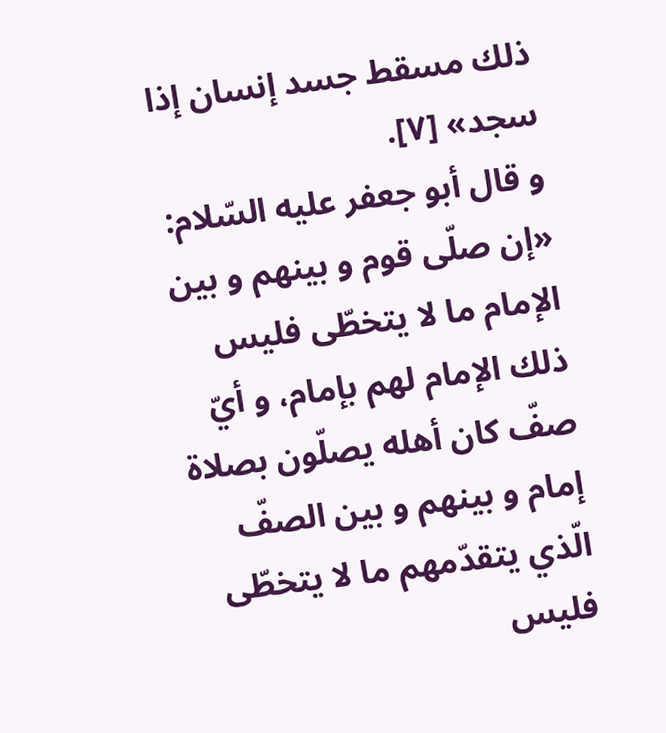ذلك مسقط جسد إنسان إذا سجد» [٧].
و قال أبو جعفر عليه السّلام: «إن صلّى قوم و بينهم و بين الإمام ما لا يتخطّى فليس ذلك الإمام لهم بإمام، و أيّ صفّ كان أهله يصلّون بصلاة إمام و بينهم و بين الصفّ الّذي يتقدّمهم ما لا يتخطّى فليس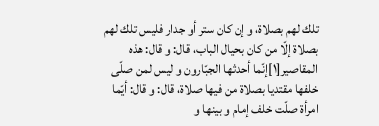تلك لهم بصلاة، و إن كان ستر أو جدار فليس تلك لهم بصلاة إلّا من كان بحيال الباب، قال: و قال: هذه المقاصير[١]إنّما أحدثها الجبّارون و ليس لمن صلّى خلفها مقتديا بصلاة من فيها صلاة، قال: و قال: أيّما امرأة صلّت خلف إمام و بينها و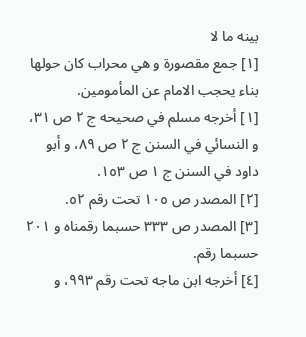بينه ما لا
[١] جمع مقصورة و هي محراب كان حولها بناء يحجب الامام عن المأمومين.
[١] أخرجه مسلم في صحيحه ج ٢ ص ٣١، و النسائي في السنن ج ٢ ص ٨٩، و أبو داود في السنن ج ١ ص ١٥٣.
[٢] المصدر ص ١٠٥ تحت رقم ٥٢.
[٣] المصدر ص ٣٣٣ حسبما رقمناه و ٢٠١ حسبما رقم.
[٤] أخرجه ابن ماجه تحت رقم ٩٩٣، و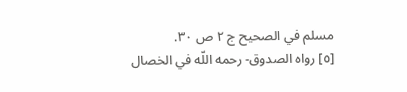مسلم في الصحيح ج ٢ ص ٣٠.
[٥] رواه الصدوق- رحمه اللّه في الخصال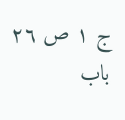ج ١ ص ٢٦ باب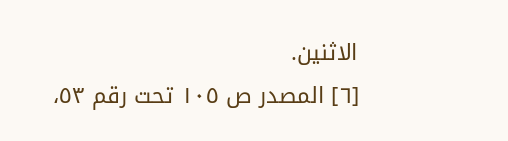الاثنين.
[٦] المصدر ص ١٠٥ تحت رقم ٥٣،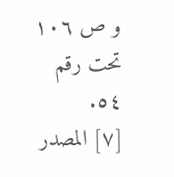و ص ١٠٦ تحت رقم ٥٤.
[٧] المصدر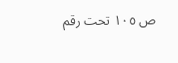ص ١٠٥ تحت رقم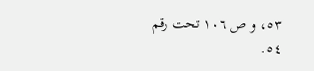٥٣، و ص ١٠٦ تحت رقم ٥٤.